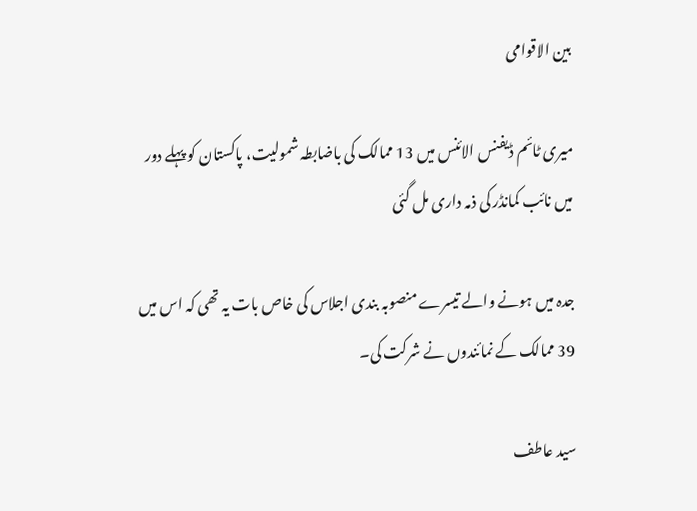بین الاقوامی

میری ٹائم ڈیفنس الائنس میں 13 ممالک کی باضابطہ شمولیت، پاکستان کو پہلے دور میں نائب کمانڈر کی ذمہ داری مل گئی

جدہ میں ہونے والے تیسرے منصوبہ بندی اجلاس کی خاص بات یہ تھی کہ اس میں 39 ممالک کے نمائندوں نے شرکت کی۔

سید عاطف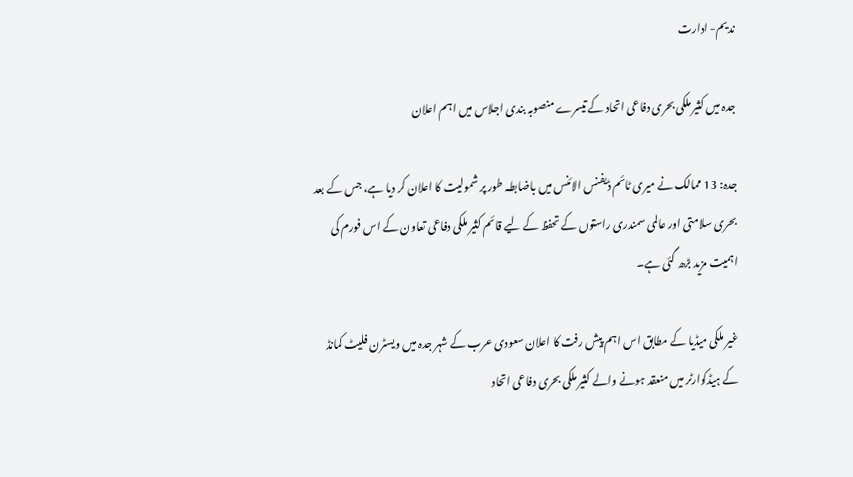ندیم- ادارت

جدہ میں کثیر ملکی بحری دفاعی اتحاد کے تیسرے منصوبہ بندی اجلاس میں اہم اعلان

جدہ: 13 ممالک نے میری ٹائم ڈیفنس الائنس میں باضابطہ طور پر شمولیت کا اعلان کر دیا ہے، جس کے بعد بحری سلامتی اور عالمی سمندری راستوں کے تحفظ کے لیے قائم کثیر ملکی دفاعی تعاون کے اس فورم کی اہمیت مزید بڑھ گئی ہے۔

غیر ملکی میڈیا کے مطابق اس اہم پیش رفت کا اعلان سعودی عرب کے شہر جدہ میں ویسٹرن فلیٹ کمانڈ کے ہیڈکوارٹر میں منعقد ہونے والے کثیر ملکی بحری دفاعی اتحاد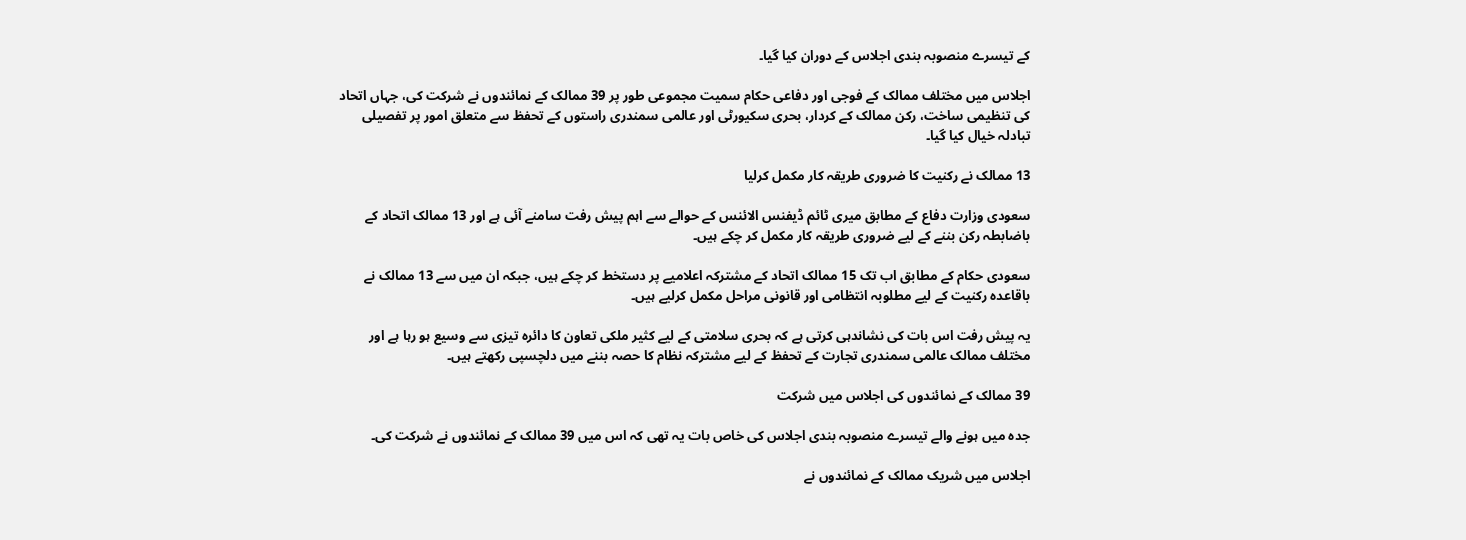کے تیسرے منصوبہ بندی اجلاس کے دوران کیا گیا۔

اجلاس میں مختلف ممالک کے فوجی اور دفاعی حکام سمیت مجموعی طور پر 39 ممالک کے نمائندوں نے شرکت کی، جہاں اتحاد کی تنظیمی ساخت، رکن ممالک کے کردار، بحری سکیورٹی اور عالمی سمندری راستوں کے تحفظ سے متعلق امور پر تفصیلی تبادلہ خیال کیا گیا۔

13 ممالک نے رکنیت کا ضروری طریقہ کار مکمل کرلیا

سعودی وزارت دفاع کے مطابق میری ٹائم ڈیفنس الائنس کے حوالے سے اہم پیش رفت سامنے آئی ہے اور 13 ممالک اتحاد کے باضابطہ رکن بننے کے لیے ضروری طریقہ کار مکمل کر چکے ہیں۔

سعودی حکام کے مطابق اب تک 15 ممالک اتحاد کے مشترکہ اعلامیے پر دستخط کر چکے ہیں، جبکہ ان میں سے 13 ممالک نے باقاعدہ رکنیت کے لیے مطلوبہ انتظامی اور قانونی مراحل مکمل کرلیے ہیں۔

یہ پیش رفت اس بات کی نشاندہی کرتی ہے کہ بحری سلامتی کے لیے کثیر ملکی تعاون کا دائرہ تیزی سے وسیع ہو رہا ہے اور مختلف ممالک عالمی سمندری تجارت کے تحفظ کے لیے مشترکہ نظام کا حصہ بننے میں دلچسپی رکھتے ہیں۔

39 ممالک کے نمائندوں کی اجلاس میں شرکت

جدہ میں ہونے والے تیسرے منصوبہ بندی اجلاس کی خاص بات یہ تھی کہ اس میں 39 ممالک کے نمائندوں نے شرکت کی۔

اجلاس میں شریک ممالک کے نمائندوں نے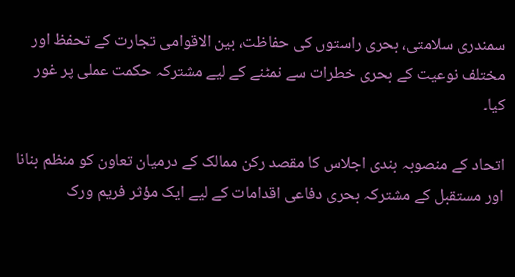سمندری سلامتی، بحری راستوں کی حفاظت، بین الاقوامی تجارت کے تحفظ اور مختلف نوعیت کے بحری خطرات سے نمٹنے کے لیے مشترکہ حکمت عملی پر غور کیا۔

اتحاد کے منصوبہ بندی اجلاس کا مقصد رکن ممالک کے درمیان تعاون کو منظم بنانا اور مستقبل کے مشترکہ بحری دفاعی اقدامات کے لیے ایک مؤثر فریم ورک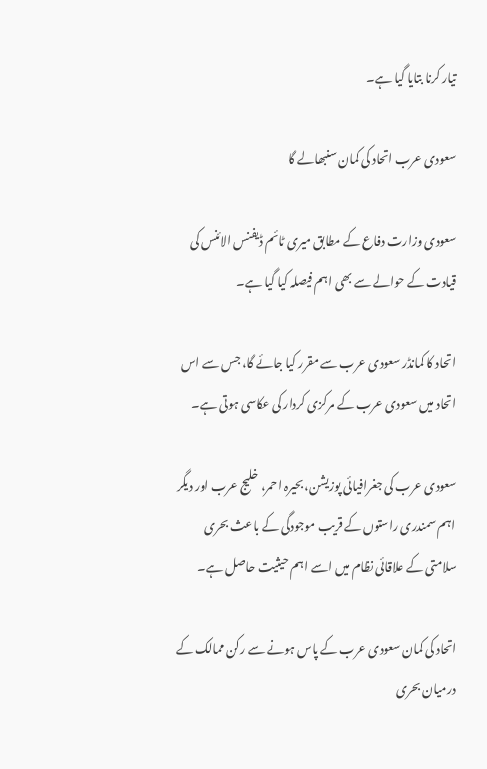تیار کرنا بتایا گیا ہے۔

سعودی عرب اتحاد کی کمان سنبھالے گا

سعودی وزارت دفاع کے مطابق میری ٹائم ڈیفنس الائنس کی قیادت کے حوالے سے بھی اہم فیصلہ کیا گیا ہے۔

اتحاد کا کمانڈر سعودی عرب سے مقرر کیا جائے گا، جس سے اس اتحاد میں سعودی عرب کے مرکزی کردار کی عکاسی ہوتی ہے۔

سعودی عرب کی جغرافیائی پوزیشن، بحیرہ احمر، خلیج عرب اور دیگر اہم سمندری راستوں کے قریب موجودگی کے باعث بحری سلامتی کے علاقائی نظام میں اسے اہم حیثیت حاصل ہے۔

اتحاد کی کمان سعودی عرب کے پاس ہونے سے رکن ممالک کے درمیان بحری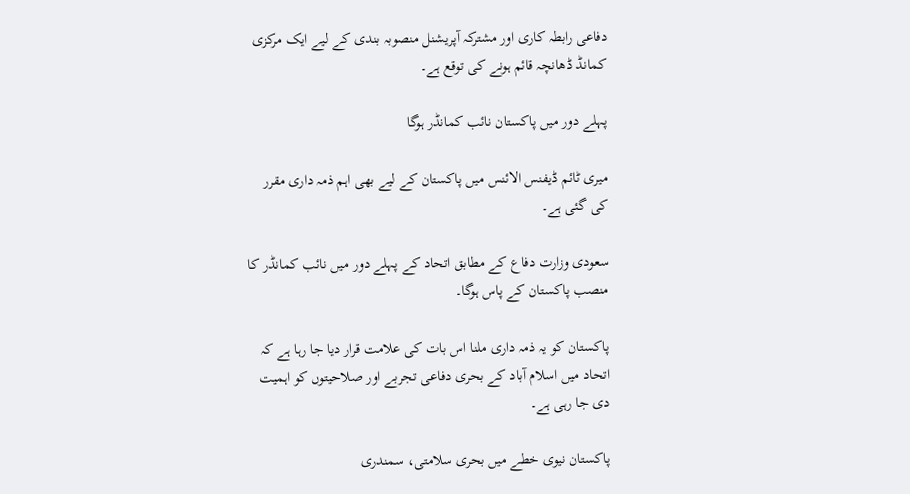دفاعی رابطہ کاری اور مشترکہ آپریشنل منصوبہ بندی کے لیے ایک مرکزی کمانڈ ڈھانچہ قائم ہونے کی توقع ہے۔

پہلے دور میں پاکستان نائب کمانڈر ہوگا

میری ٹائم ڈیفنس الائنس میں پاکستان کے لیے بھی اہم ذمہ داری مقرر کی گئی ہے۔

سعودی وزارت دفاع کے مطابق اتحاد کے پہلے دور میں نائب کمانڈر کا منصب پاکستان کے پاس ہوگا۔

پاکستان کو یہ ذمہ داری ملنا اس بات کی علامت قرار دیا جا رہا ہے کہ اتحاد میں اسلام آباد کے بحری دفاعی تجربے اور صلاحیتوں کو اہمیت دی جا رہی ہے۔

پاکستان نیوی خطے میں بحری سلامتی، سمندری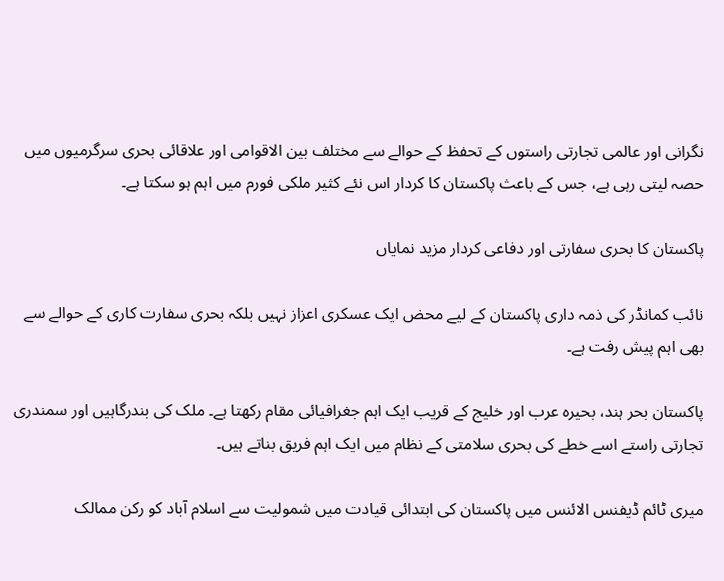نگرانی اور عالمی تجارتی راستوں کے تحفظ کے حوالے سے مختلف بین الاقوامی اور علاقائی بحری سرگرمیوں میں حصہ لیتی رہی ہے، جس کے باعث پاکستان کا کردار اس نئے کثیر ملکی فورم میں اہم ہو سکتا ہے۔

پاکستان کا بحری سفارتی اور دفاعی کردار مزید نمایاں

نائب کمانڈر کی ذمہ داری پاکستان کے لیے محض ایک عسکری اعزاز نہیں بلکہ بحری سفارت کاری کے حوالے سے بھی اہم پیش رفت ہے۔

پاکستان بحر ہند، بحیرہ عرب اور خلیج کے قریب ایک اہم جغرافیائی مقام رکھتا ہے۔ ملک کی بندرگاہیں اور سمندری تجارتی راستے اسے خطے کی بحری سلامتی کے نظام میں ایک اہم فریق بناتے ہیں۔

میری ٹائم ڈیفنس الائنس میں پاکستان کی ابتدائی قیادت میں شمولیت سے اسلام آباد کو رکن ممالک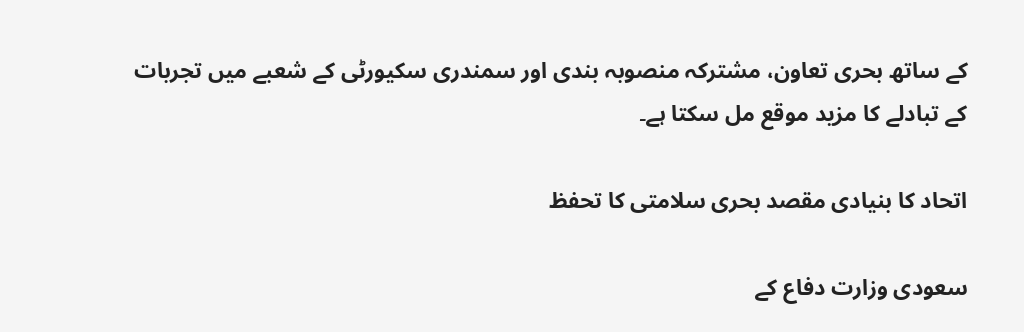کے ساتھ بحری تعاون، مشترکہ منصوبہ بندی اور سمندری سکیورٹی کے شعبے میں تجربات کے تبادلے کا مزید موقع مل سکتا ہے۔

اتحاد کا بنیادی مقصد بحری سلامتی کا تحفظ

سعودی وزارت دفاع کے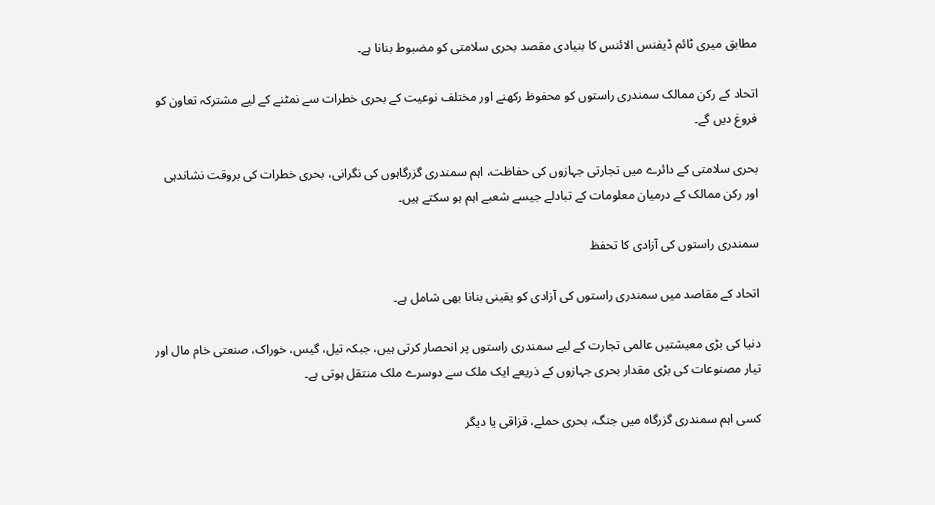مطابق میری ٹائم ڈیفنس الائنس کا بنیادی مقصد بحری سلامتی کو مضبوط بنانا ہے۔

اتحاد کے رکن ممالک سمندری راستوں کو محفوظ رکھنے اور مختلف نوعیت کے بحری خطرات سے نمٹنے کے لیے مشترکہ تعاون کو فروغ دیں گے۔

بحری سلامتی کے دائرے میں تجارتی جہازوں کی حفاظت، اہم سمندری گزرگاہوں کی نگرانی، بحری خطرات کی بروقت نشاندہی اور رکن ممالک کے درمیان معلومات کے تبادلے جیسے شعبے اہم ہو سکتے ہیں۔

سمندری راستوں کی آزادی کا تحفظ

اتحاد کے مقاصد میں سمندری راستوں کی آزادی کو یقینی بنانا بھی شامل ہے۔

دنیا کی بڑی معیشتیں عالمی تجارت کے لیے سمندری راستوں پر انحصار کرتی ہیں، جبکہ تیل، گیس، خوراک، صنعتی خام مال اور تیار مصنوعات کی بڑی مقدار بحری جہازوں کے ذریعے ایک ملک سے دوسرے ملک منتقل ہوتی ہے۔

کسی اہم سمندری گزرگاہ میں جنگ، بحری حملے، قزاقی یا دیگر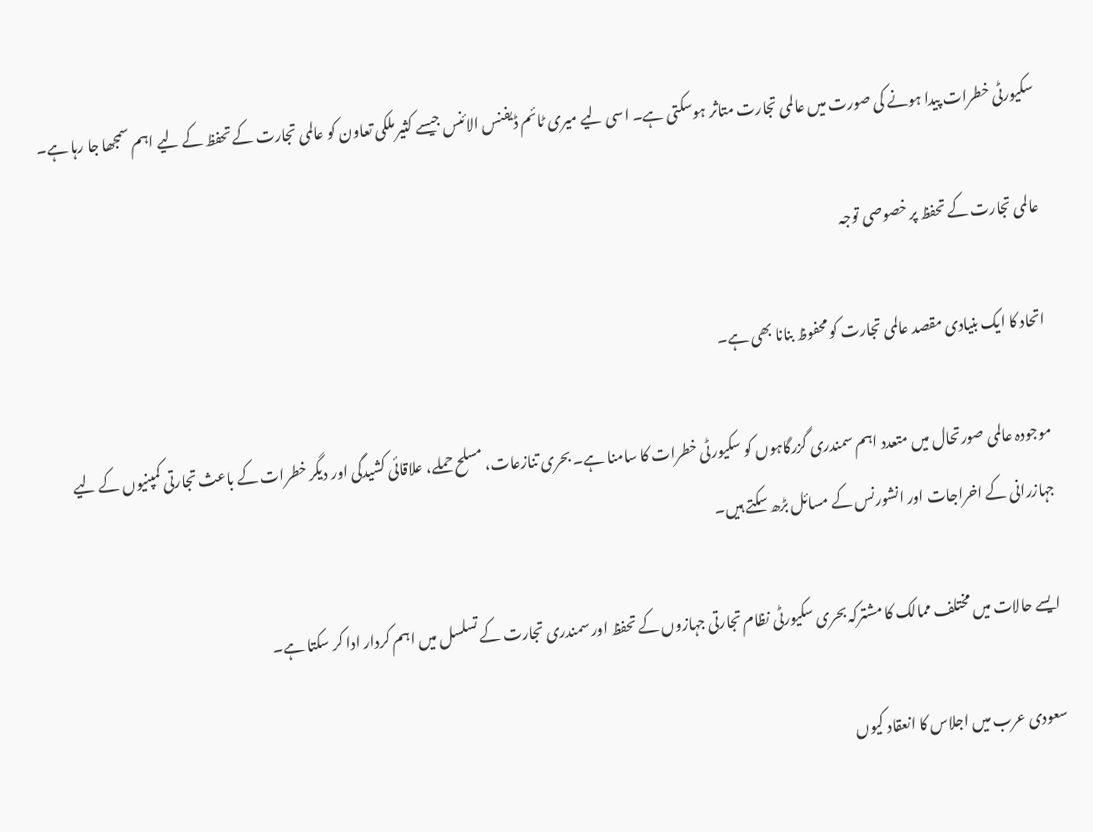سکیورٹی خطرات پیدا ہونے کی صورت میں عالمی تجارت متاثر ہوسکتی ہے۔ اسی لیے میری ٹائم ڈیفنس الائنس جیسے کثیر ملکی تعاون کو عالمی تجارت کے تحفظ کے لیے اہم سمجھا جا رہا ہے۔

عالمی تجارت کے تحفظ پر خصوصی توجہ

اتحاد کا ایک بنیادی مقصد عالمی تجارت کو محفوظ بنانا بھی ہے۔

موجودہ عالمی صورتحال میں متعدد اہم سمندری گزرگاہوں کو سکیورٹی خطرات کا سامنا ہے۔ بحری تنازعات، مسلح حملے، علاقائی کشیدگی اور دیگر خطرات کے باعث تجارتی کمپنیوں کے لیے جہازرانی کے اخراجات اور انشورنس کے مسائل بڑھ سکتے ہیں۔

ایسے حالات میں مختلف ممالک کا مشترکہ بحری سکیورٹی نظام تجارتی جہازوں کے تحفظ اور سمندری تجارت کے تسلسل میں اہم کردار ادا کر سکتا ہے۔

سعودی عرب میں اجلاس کا انعقاد کیوں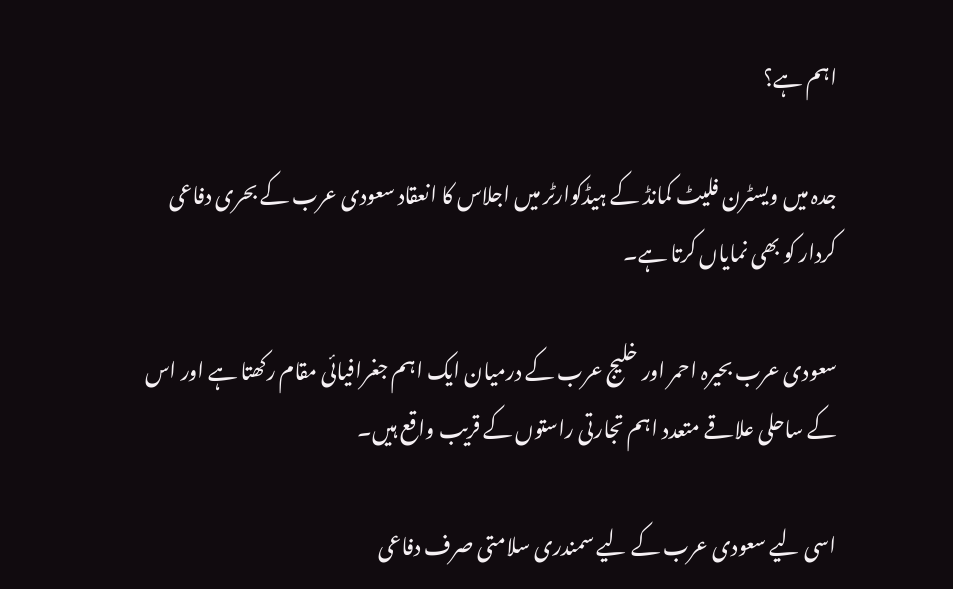اہم ہے؟

جدہ میں ویسٹرن فلیٹ کمانڈ کے ہیڈکوارٹر میں اجلاس کا انعقاد سعودی عرب کے بحری دفاعی کردار کو بھی نمایاں کرتا ہے۔

سعودی عرب بحیرہ احمر اور خلیج عرب کے درمیان ایک اہم جغرافیائی مقام رکھتا ہے اور اس کے ساحلی علاقے متعدد اہم تجارتی راستوں کے قریب واقع ہیں۔

اسی لیے سعودی عرب کے لیے سمندری سلامتی صرف دفاعی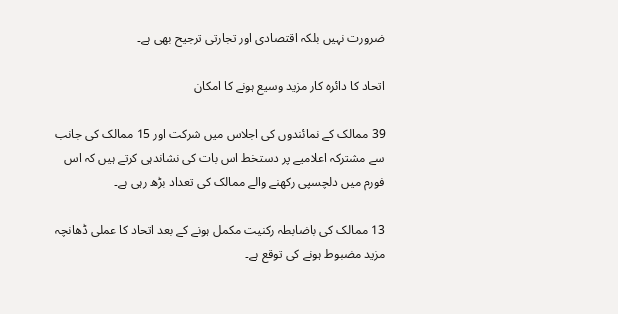ضرورت نہیں بلکہ اقتصادی اور تجارتی ترجیح بھی ہے۔

اتحاد کا دائرہ کار مزید وسیع ہونے کا امکان

39 ممالک کے نمائندوں کی اجلاس میں شرکت اور 15 ممالک کی جانب سے مشترکہ اعلامیے پر دستخط اس بات کی نشاندہی کرتے ہیں کہ اس فورم میں دلچسپی رکھنے والے ممالک کی تعداد بڑھ رہی ہے۔

13 ممالک کی باضابطہ رکنیت مکمل ہونے کے بعد اتحاد کا عملی ڈھانچہ مزید مضبوط ہونے کی توقع ہے۔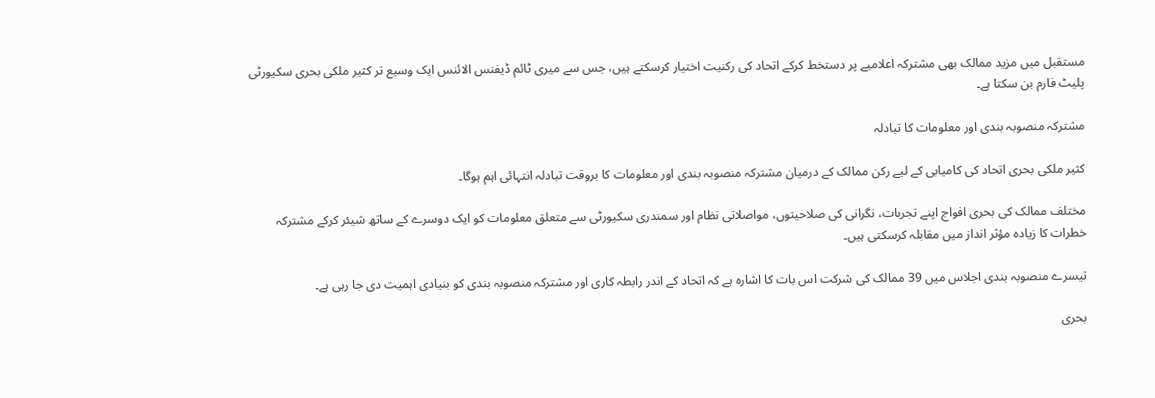مستقبل میں مزید ممالک بھی مشترکہ اعلامیے پر دستخط کرکے اتحاد کی رکنیت اختیار کرسکتے ہیں، جس سے میری ٹائم ڈیفنس الائنس ایک وسیع تر کثیر ملکی بحری سکیورٹی پلیٹ فارم بن سکتا ہے۔

مشترکہ منصوبہ بندی اور معلومات کا تبادلہ

کثیر ملکی بحری اتحاد کی کامیابی کے لیے رکن ممالک کے درمیان مشترکہ منصوبہ بندی اور معلومات کا بروقت تبادلہ انتہائی اہم ہوگا۔

مختلف ممالک کی بحری افواج اپنے تجربات، نگرانی کی صلاحیتوں، مواصلاتی نظام اور سمندری سکیورٹی سے متعلق معلومات کو ایک دوسرے کے ساتھ شیئر کرکے مشترکہ خطرات کا زیادہ مؤثر انداز میں مقابلہ کرسکتی ہیں۔

تیسرے منصوبہ بندی اجلاس میں 39 ممالک کی شرکت اس بات کا اشارہ ہے کہ اتحاد کے اندر رابطہ کاری اور مشترکہ منصوبہ بندی کو بنیادی اہمیت دی جا رہی ہے۔

بحری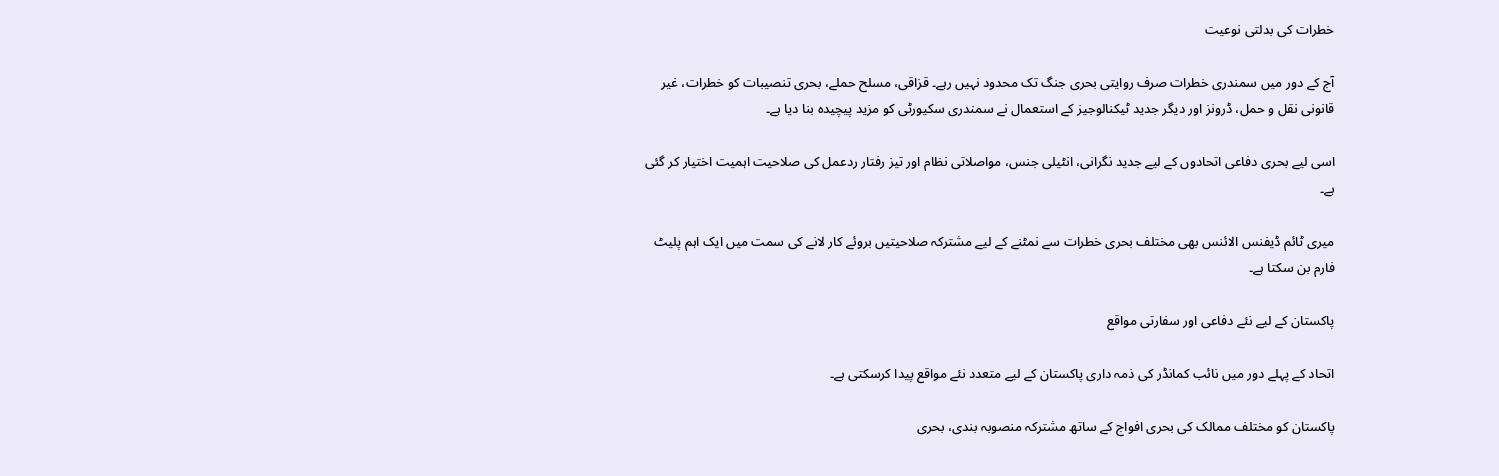خطرات کی بدلتی نوعیت

آج کے دور میں سمندری خطرات صرف روایتی بحری جنگ تک محدود نہیں رہے۔ قزاقی، مسلح حملے، بحری تنصیبات کو خطرات، غیر قانونی نقل و حمل، ڈرونز اور دیگر جدید ٹیکنالوجیز کے استعمال نے سمندری سکیورٹی کو مزید پیچیدہ بنا دیا ہے۔

اسی لیے بحری دفاعی اتحادوں کے لیے جدید نگرانی، انٹیلی جنس، مواصلاتی نظام اور تیز رفتار ردعمل کی صلاحیت اہمیت اختیار کر گئی ہے۔

میری ٹائم ڈیفنس الائنس بھی مختلف بحری خطرات سے نمٹنے کے لیے مشترکہ صلاحیتیں بروئے کار لانے کی سمت میں ایک اہم پلیٹ فارم بن سکتا ہے۔

پاکستان کے لیے نئے دفاعی اور سفارتی مواقع

اتحاد کے پہلے دور میں نائب کمانڈر کی ذمہ داری پاکستان کے لیے متعدد نئے مواقع پیدا کرسکتی ہے۔

پاکستان کو مختلف ممالک کی بحری افواج کے ساتھ مشترکہ منصوبہ بندی، بحری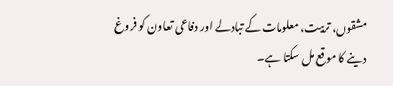مشقوں، تربیت، معلومات کے تبادلے اور دفاعی تعاون کو فروغ دینے کا موقع مل سکتا ہے۔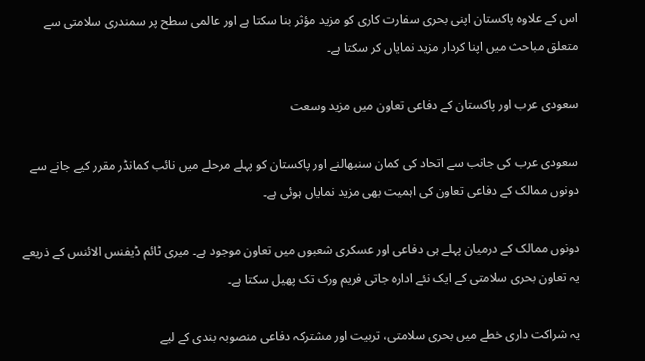اس کے علاوہ پاکستان اپنی بحری سفارت کاری کو مزید مؤثر بنا سکتا ہے اور عالمی سطح پر سمندری سلامتی سے متعلق مباحث میں اپنا کردار مزید نمایاں کر سکتا ہے۔

سعودی عرب اور پاکستان کے دفاعی تعاون میں مزید وسعت

سعودی عرب کی جانب سے اتحاد کی کمان سنبھالنے اور پاکستان کو پہلے مرحلے میں نائب کمانڈر مقرر کیے جانے سے دونوں ممالک کے دفاعی تعاون کی اہمیت بھی مزید نمایاں ہوئی ہے۔

دونوں ممالک کے درمیان پہلے ہی دفاعی اور عسکری شعبوں میں تعاون موجود ہے۔ میری ٹائم ڈیفنس الائنس کے ذریعے یہ تعاون بحری سلامتی کے ایک نئے ادارہ جاتی فریم ورک تک پھیل سکتا ہے۔

یہ شراکت داری خطے میں بحری سلامتی، تربیت اور مشترکہ دفاعی منصوبہ بندی کے لیے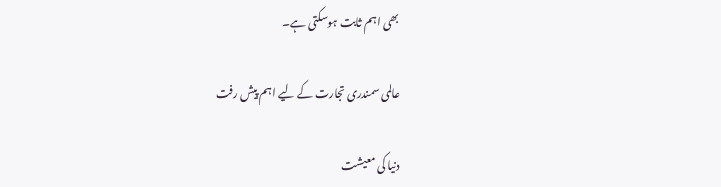بھی اہم ثابت ہوسکتی ہے۔

عالمی سمندری تجارت کے لیے اہم پیش رفت

دنیا کی معیشت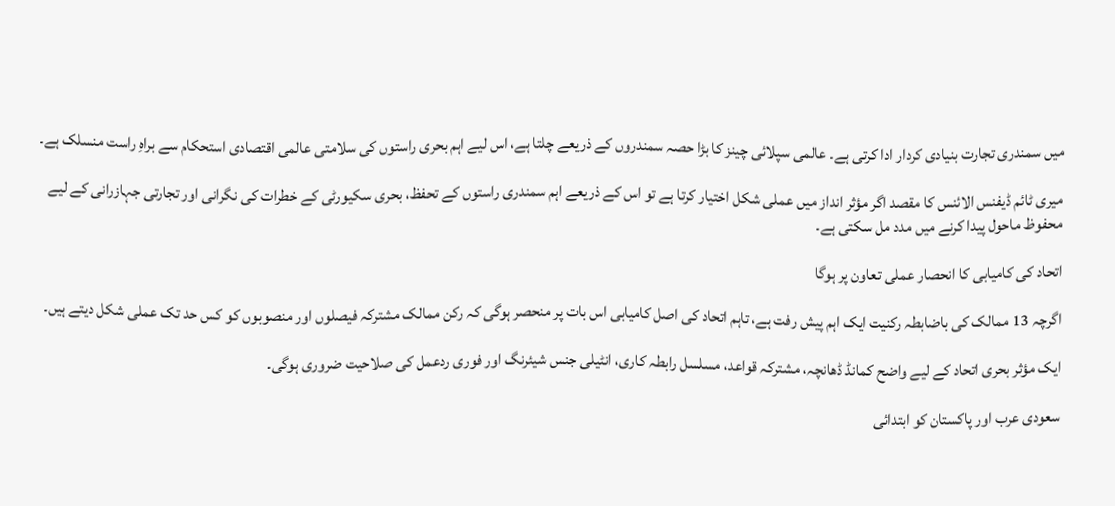میں سمندری تجارت بنیادی کردار ادا کرتی ہے۔ عالمی سپلائی چینز کا بڑا حصہ سمندروں کے ذریعے چلتا ہے، اس لیے اہم بحری راستوں کی سلامتی عالمی اقتصادی استحکام سے براہِ راست منسلک ہے۔

میری ٹائم ڈیفنس الائنس کا مقصد اگر مؤثر انداز میں عملی شکل اختیار کرتا ہے تو اس کے ذریعے اہم سمندری راستوں کے تحفظ، بحری سکیورٹی کے خطرات کی نگرانی اور تجارتی جہازرانی کے لیے محفوظ ماحول پیدا کرنے میں مدد مل سکتی ہے۔

اتحاد کی کامیابی کا انحصار عملی تعاون پر ہوگا

اگرچہ 13 ممالک کی باضابطہ رکنیت ایک اہم پیش رفت ہے، تاہم اتحاد کی اصل کامیابی اس بات پر منحصر ہوگی کہ رکن ممالک مشترکہ فیصلوں اور منصوبوں کو کس حد تک عملی شکل دیتے ہیں۔

ایک مؤثر بحری اتحاد کے لیے واضح کمانڈ ڈھانچہ، مشترکہ قواعد، مسلسل رابطہ کاری، انٹیلی جنس شیئرنگ اور فوری ردعمل کی صلاحیت ضروری ہوگی۔

سعودی عرب اور پاکستان کو ابتدائی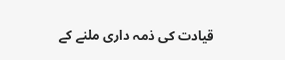قیادت کی ذمہ داری ملنے کے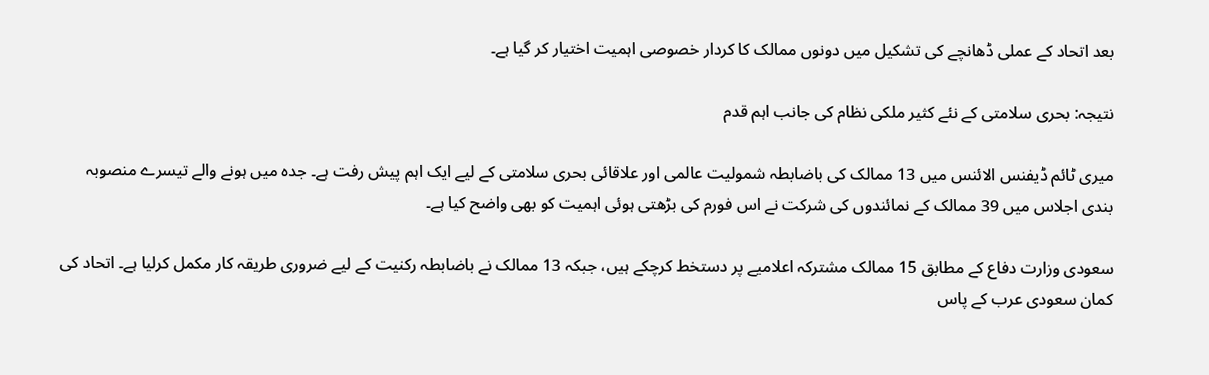بعد اتحاد کے عملی ڈھانچے کی تشکیل میں دونوں ممالک کا کردار خصوصی اہمیت اختیار کر گیا ہے۔

نتیجہ: بحری سلامتی کے نئے کثیر ملکی نظام کی جانب اہم قدم

میری ٹائم ڈیفنس الائنس میں 13 ممالک کی باضابطہ شمولیت عالمی اور علاقائی بحری سلامتی کے لیے ایک اہم پیش رفت ہے۔ جدہ میں ہونے والے تیسرے منصوبہ بندی اجلاس میں 39 ممالک کے نمائندوں کی شرکت نے اس فورم کی بڑھتی ہوئی اہمیت کو بھی واضح کیا ہے۔

سعودی وزارت دفاع کے مطابق 15 ممالک مشترکہ اعلامیے پر دستخط کرچکے ہیں، جبکہ 13 ممالک نے باضابطہ رکنیت کے لیے ضروری طریقہ کار مکمل کرلیا ہے۔ اتحاد کی کمان سعودی عرب کے پاس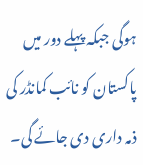ہوگی جبکہ پہلے دور میں پاکستان کو نائب کمانڈر کی ذمہ داری دی جائے گی۔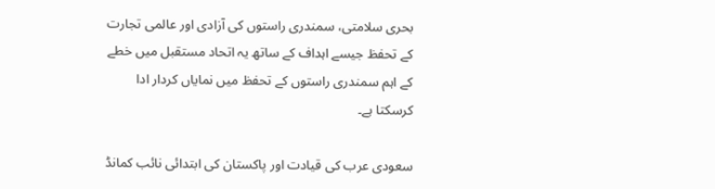بحری سلامتی، سمندری راستوں کی آزادی اور عالمی تجارت کے تحفظ جیسے اہداف کے ساتھ یہ اتحاد مستقبل میں خطے کے اہم سمندری راستوں کے تحفظ میں نمایاں کردار ادا کرسکتا ہے۔

سعودی عرب کی قیادت اور پاکستان کی ابتدائی نائب کمانڈ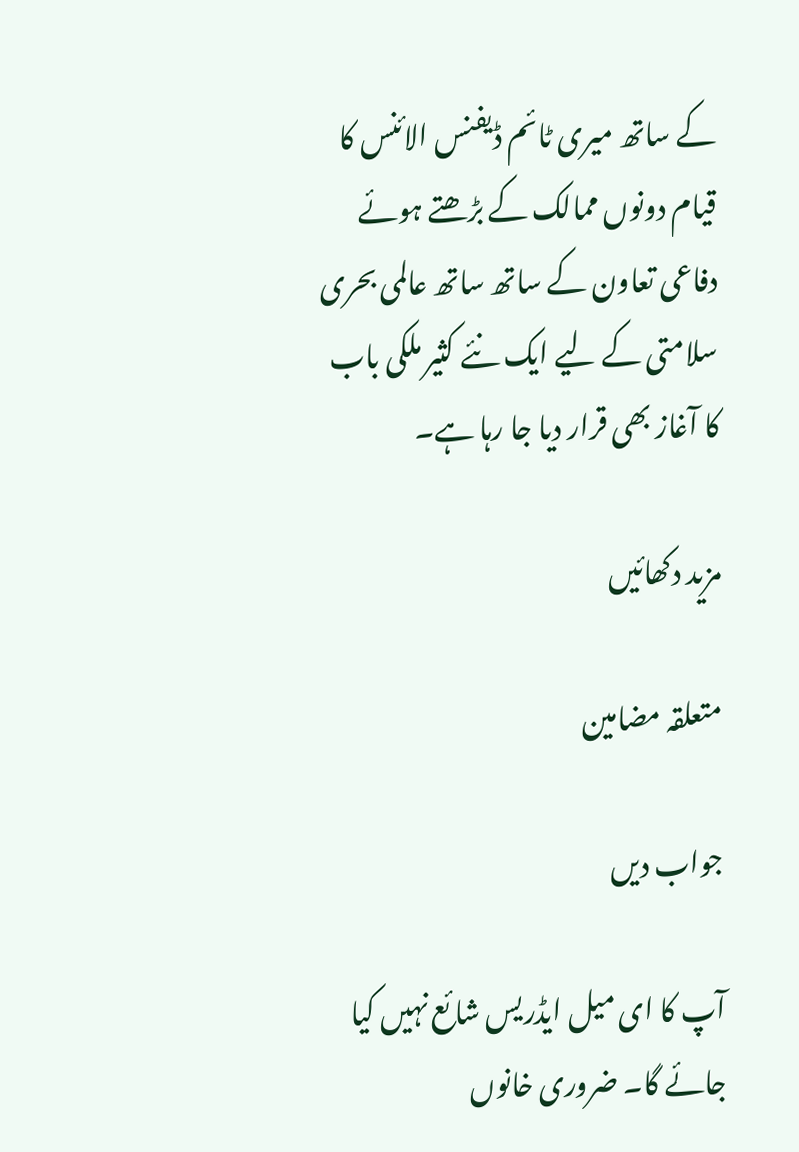کے ساتھ میری ٹائم ڈیفنس الائنس کا قیام دونوں ممالک کے بڑھتے ہوئے دفاعی تعاون کے ساتھ ساتھ عالمی بحری سلامتی کے لیے ایک نئے کثیر ملکی باب کا آغاز بھی قرار دیا جا رہا ہے۔

مزید دکھائیں

متعلقہ مضامین

جواب دیں

آپ کا ای میل ایڈریس شائع نہیں کیا جائے گا۔ ضروری خانوں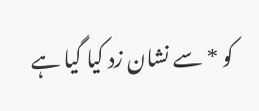کو * سے نشان زد کیا گیا ہے